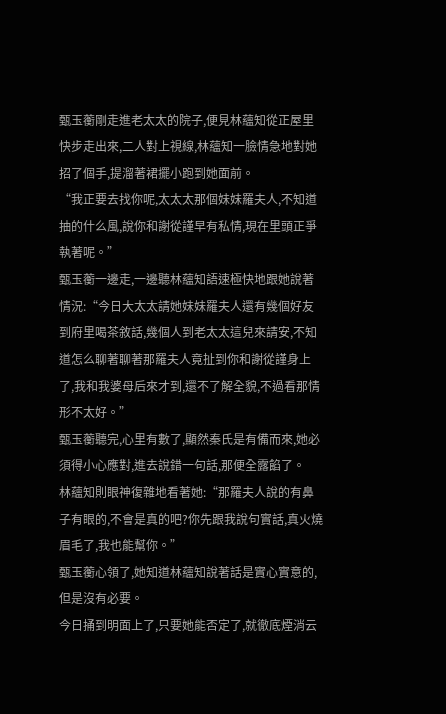甄玉蘅剛走進老太太的院子,便見林蘊知從正屋里快步走出來,二人對上視線,林蘊知一臉情急地對她招了個手,提溜著裙擺小跑到她面前。
“我正要去找你呢,太太太那個妹妹羅夫人,不知道抽的什么風,說你和謝從謹早有私情,現在里頭正爭執著呢。”
甄玉蘅一邊走,一邊聽林蘊知語速極快地跟她說著情況:“今日大太太請她妹妹羅夫人還有幾個好友到府里喝茶敘話,幾個人到老太太這兒來請安,不知道怎么聊著聊著那羅夫人竟扯到你和謝從謹身上了,我和我婆母后來才到,還不了解全貌,不過看那情形不太好。”
甄玉蘅聽完,心里有數了,顯然秦氏是有備而來,她必須得小心應對,進去說錯一句話,那便全露餡了。
林蘊知則眼神復雜地看著她:“那羅夫人說的有鼻子有眼的,不會是真的吧?你先跟我說句實話,真火燒眉毛了,我也能幫你。”
甄玉蘅心領了,她知道林蘊知說著話是實心實意的,但是沒有必要。
今日捅到明面上了,只要她能否定了,就徹底煙消云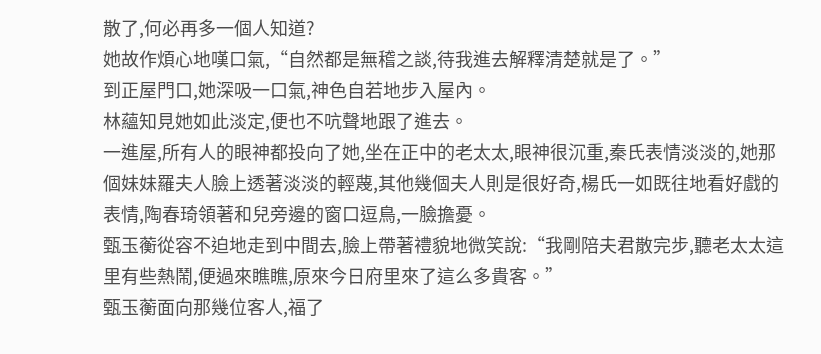散了,何必再多一個人知道?
她故作煩心地嘆口氣,“自然都是無稽之談,待我進去解釋清楚就是了。”
到正屋門口,她深吸一口氣,神色自若地步入屋內。
林蘊知見她如此淡定,便也不吭聲地跟了進去。
一進屋,所有人的眼神都投向了她,坐在正中的老太太,眼神很沉重,秦氏表情淡淡的,她那個妹妹羅夫人臉上透著淡淡的輕蔑,其他幾個夫人則是很好奇,楊氏一如既往地看好戲的表情,陶春琦領著和兒旁邊的窗口逗鳥,一臉擔憂。
甄玉蘅從容不迫地走到中間去,臉上帶著禮貌地微笑說:“我剛陪夫君散完步,聽老太太這里有些熱鬧,便過來瞧瞧,原來今日府里來了這么多貴客。”
甄玉蘅面向那幾位客人,福了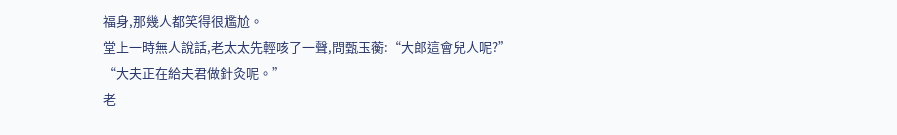福身,那幾人都笑得很尷尬。
堂上一時無人說話,老太太先輕咳了一聲,問甄玉蘅:“大郎這會兒人呢?”
“大夫正在給夫君做針灸呢。”
老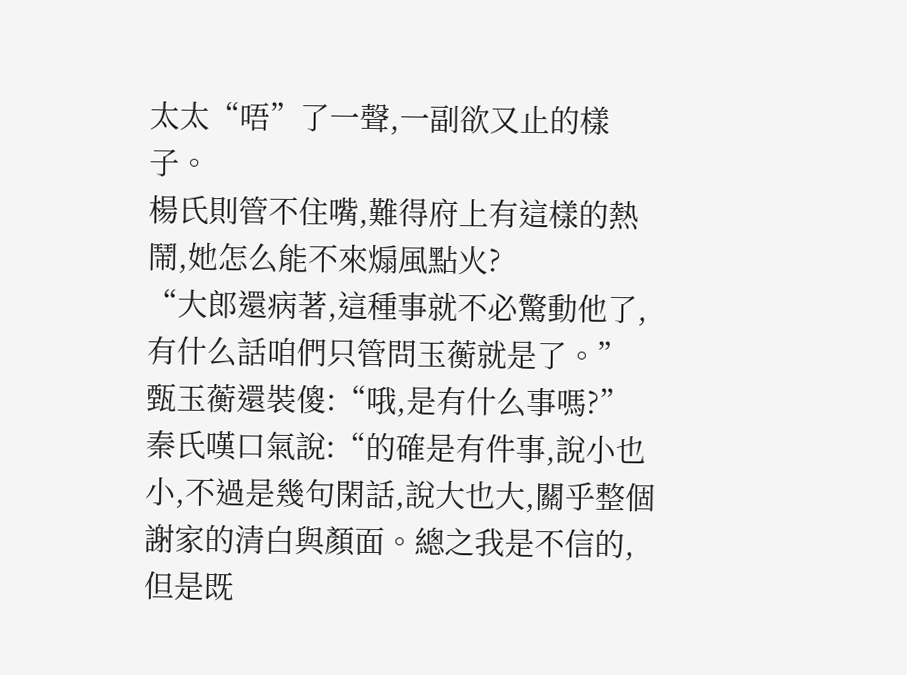太太“唔”了一聲,一副欲又止的樣子。
楊氏則管不住嘴,難得府上有這樣的熱鬧,她怎么能不來煽風點火?
“大郎還病著,這種事就不必驚動他了,有什么話咱們只管問玉蘅就是了。”
甄玉蘅還裝傻:“哦,是有什么事嗎?”
秦氏嘆口氣說:“的確是有件事,說小也小,不過是幾句閑話,說大也大,關乎整個謝家的清白與顏面。總之我是不信的,但是既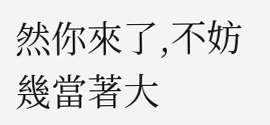然你來了,不妨幾當著大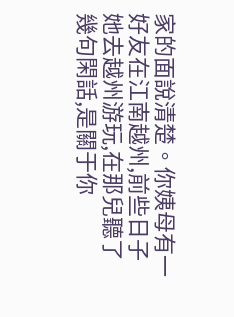家的面說清楚。你姨母有一好友在江南越州,前些日子她去越州游玩,在那兒聽了幾句閑話,是關于你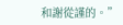和謝從謹的。”